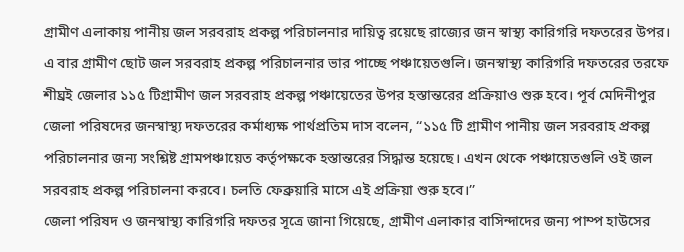গ্রামীণ এলাকায় পানীয় জল সরবরাহ প্রকল্প পরিচালনার দায়িত্ব রয়েছে রাজ্যের জন স্বাস্থ্য কারিগরি দফতরের উপর। এ বার গ্রামীণ ছোট জল সরবরাহ প্রকল্প পরিচালনার ভার পাচ্ছে পঞ্চায়েতগুলি। জনস্বাস্থ্য কারিগরি দফতরের তরফে শীঘ্রই জেলার ১১৫ টিগ্রামীণ জল সরবরাহ প্রকল্প পঞ্চায়েতের উপর হস্তান্তরের প্রক্রিয়াও শুরু হবে। পূর্ব মেদিনীপুর জেলা পরিষদের জনস্বাস্থ্য দফতরের কর্মাধ্যক্ষ পার্থপ্রতিম দাস বলেন, ‘‘১১৫ টি গ্রামীণ পানীয় জল সরবরাহ প্রকল্প পরিচালনার জন্য সংশ্লিষ্ট গ্রামপঞ্চায়েত কর্তৃপক্ষকে হস্তান্তরের সিদ্ধান্ত হয়েছে। এখন থেকে পঞ্চায়েতগুলি ওই জল সরবরাহ প্রকল্প পরিচালনা করবে। চলতি ফেব্রুয়ারি মাসে এই প্রক্রিয়া শুরু হবে।’’
জেলা পরিষদ ও জনস্বাস্থ্য কারিগরি দফতর সূত্রে জানা গিয়েছে, গ্রামীণ এলাকার বাসিন্দাদের জন্য পাম্প হাউসের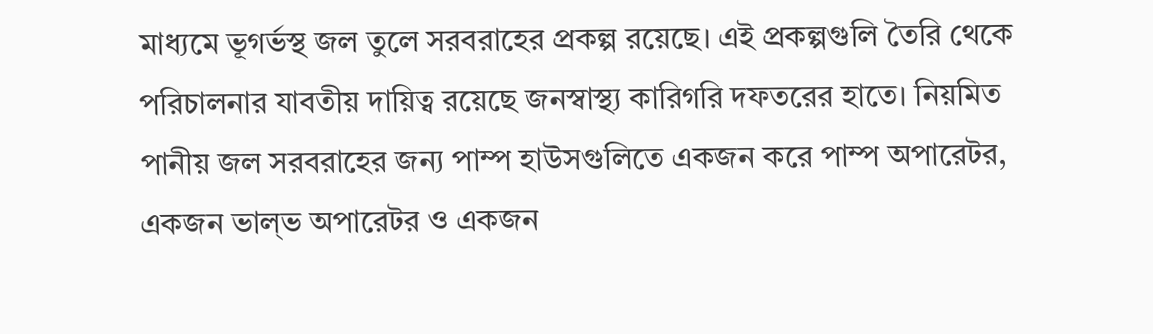মাধ্যমে ভূগর্ভস্থ জল তুলে সরবরাহের প্রকল্প রয়েছে। এই প্রকল্পগুলি তৈরি থেকে পরিচালনার যাবতীয় দায়িত্ব রয়েছে জনস্বাস্থ্য কারিগরি দফতরের হাতে। নিয়মিত পানীয় জল সরবরাহের জন্য পাম্প হাউসগুলিতে একজন করে পাম্প অপারেটর, একজন ভাল্ভ অপারেটর ও একজন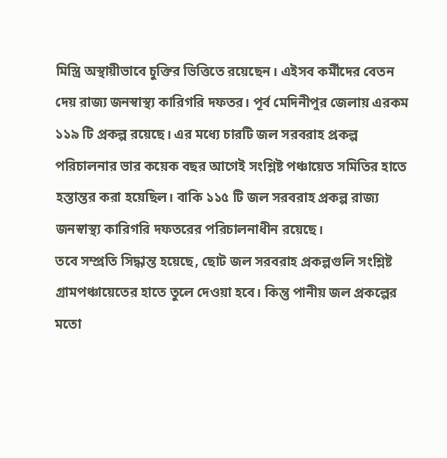মিস্ত্রি অস্থায়ীভাবে চুক্তির ভিত্তিতে রয়েছেন। এইসব কর্মীদের বেতন দেয় রাজ্য জনস্বাস্থ্য কারিগরি দফতর। পূর্ব মেদিনীপুর জেলায় এরকম ১১৯ টি প্রকল্প রয়েছে। এর মধ্যে চারটি জল সরবরাহ প্রকল্প পরিচালনার ভার কয়েক বছর আগেই সংশ্লিষ্ট পঞ্চায়েত সমিতির হাতে হস্তান্তর করা হয়েছিল। বাকি ১১৫ টি জল সরবরাহ প্রকল্প রাজ্য জনস্বাস্থ্য কারিগরি দফতরের পরিচালনাধীন রয়েছে।
তবে সম্প্রতি সিদ্ধান্ত হয়েছে, ছোট জল সরবরাহ প্রকল্পগুলি সংশ্লিষ্ট গ্রামপঞ্চায়েতের হাতে তুলে দেওয়া হবে। কিন্তু পানীয় জল প্রকল্পের মতো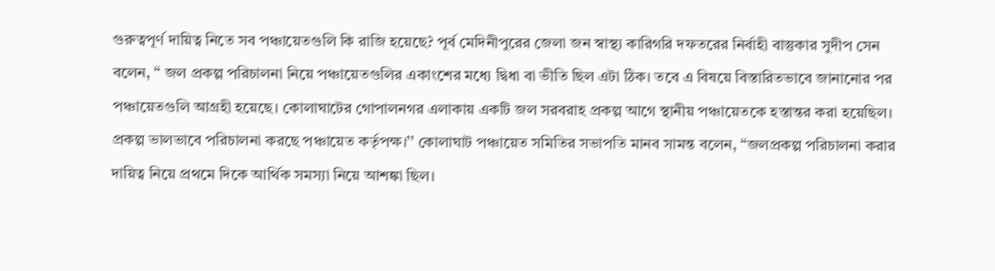গুরুত্বপূর্ণ দায়িত্ব নিতে সব পঞ্চায়েতগুলি কি রাজি হয়েছে? পূর্ব মেদিনীপুরের জেলা জন স্বাস্থ্য কারিগরি দফতরের নির্বাহী বাস্তুকার সুদীপ সেন বলেন, ‘‘ জল প্রকল্প পরিচালনা নিয়ে পঞ্চায়েতগুলির একাংশের মধ্যে দ্বিধা বা ভীতি ছিল এটা ঠিক। তবে এ বিষয়ে বিস্তারিতভাবে জানানোর পর পঞ্চায়েতগুলি আগ্রহী হয়েছে। কোলাঘাটের গোপালনগর এলাকায় একটি জল সরবরাহ প্রকল্প আগে স্থানীয় পঞ্চায়েতকে হস্তান্তর করা হয়েছিল। প্রকল্প ভালভাবে পরিচালনা করছে পঞ্চায়েত কর্তৃপক্ষ।’’ কোলাঘাট পঞ্চায়েত সমিতির সভাপতি মানব সামন্ত বলেন, ‘‘জলপ্রকল্প পরিচালনা করার দায়িত্ব নিয়ে প্রথমে দিকে আর্থিক সমস্যা নিয়ে আশঙ্কা ছিল।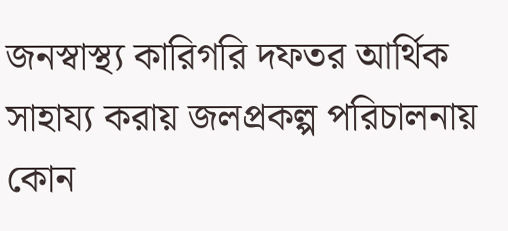জনস্বাস্থ্য কারিগরি দফতর আর্থিক সাহায্য করায় জলপ্রকল্প পরিচালনায় কোন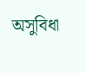অসুবিধা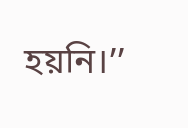হয়নি।’’